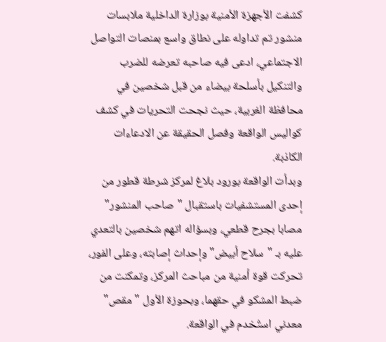كشفت الأجهزة الأمنية بوزارة الداخلية ملابسات منشور تم تداوله على نطاق واسع بمنصات التواصل الاجتماعي، ادعى فيه صاحبه تعرضه للضرب والتنكيل بأسلحة بيضاء من قبل شخصين في محافظة الغربية، حيث نجحت التحريات في كشف كواليس الواقعة وفصل الحقيقة عن الادعاءات الكاذبة.
وبدأت الواقعة بورود بلاغ لمركز شرطة قطور من إحدى المستشفيات باستقبال "صاحب المنشور" مصابا بجرح قطعي، وبسؤاله اتهم شخصين بالتعدي عليه بـ "سلاح أبيض" وإحداث إصابته، وعلى الفور، تحركت قوة أمنية من مباحث المركز، وتمكنت من ضبط المشكو في حقهما، وبحوزة الأول "مقص" معدني استُخدم في الواقعة.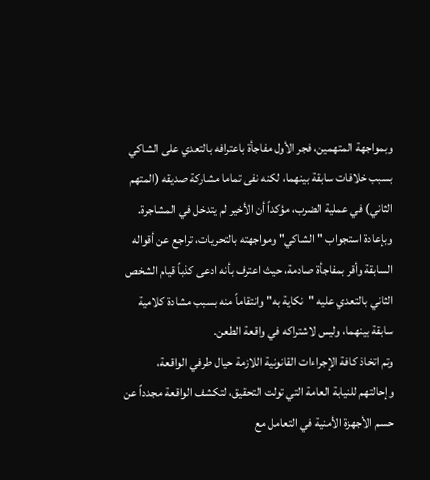وبمواجهة المتهمين، فجر الأول مفاجأة باعترافه بالتعدي على الشاكي بسبب خلافات سابقة بينهما، لكنه نفى تماما مشاركة صديقه (المتهم الثاني) في عملية الضرب، مؤكداً أن الأخير لم يتدخل في المشاجرة.
وبإعادة استجواب "الشاكي" ومواجهته بالتحريات، تراجع عن أقواله السابقة وأقر بمفاجأة صادمة، حيث اعترف بأنه ادعى كذباً قيام الشخص الثاني بالتعدي عليه "نكاية به" وانتقاماً منه بسبب مشادة كلامية سابقة بينهما، وليس لاشتراكه في واقعة الطعن.
وتم اتخاذ كافة الإجراءات القانونية اللازمة حيال طرفي الواقعة، وإحالتهم للنيابة العامة التي تولت التحقيق، لتكشف الواقعة مجدداً عن حسم الأجهزة الأمنية في التعامل مع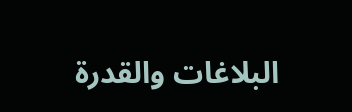البلاغات والقدرة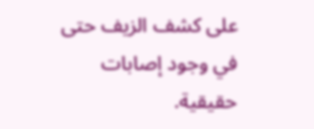على كشف الزيف حتى في وجود إصابات حقيقية.